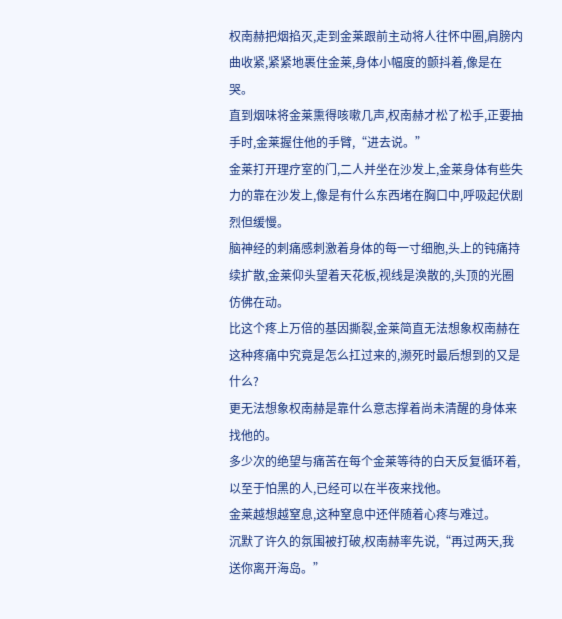权南赫把烟掐灭,走到金莱跟前主动将人往怀中圈,肩膀内曲收紧,紧紧地裹住金莱,身体小幅度的颤抖着,像是在哭。
直到烟味将金莱熏得咳嗽几声,权南赫才松了松手,正要抽手时,金莱握住他的手臂,“进去说。”
金莱打开理疗室的门,二人并坐在沙发上,金莱身体有些失力的靠在沙发上,像是有什么东西堵在胸口中,呼吸起伏剧烈但缓慢。
脑神经的刺痛感刺激着身体的每一寸细胞,头上的钝痛持续扩散,金莱仰头望着天花板,视线是涣散的,头顶的光圈仿佛在动。
比这个疼上万倍的基因撕裂,金莱简直无法想象权南赫在这种疼痛中究竟是怎么扛过来的,濒死时最后想到的又是什么?
更无法想象权南赫是靠什么意志撑着尚未清醒的身体来找他的。
多少次的绝望与痛苦在每个金莱等待的白天反复循环着,以至于怕黑的人,已经可以在半夜来找他。
金莱越想越窒息,这种窒息中还伴随着心疼与难过。
沉默了许久的氛围被打破,权南赫率先说,“再过两天,我送你离开海岛。”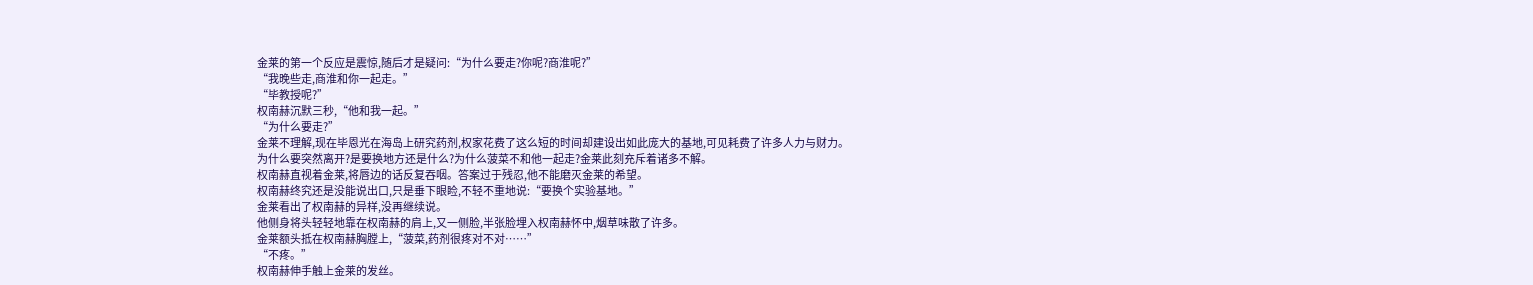金莱的第一个反应是震惊,随后才是疑问:“为什么要走?你呢?商淮呢?”
“我晚些走,商淮和你一起走。”
“毕教授呢?”
权南赫沉默三秒,“他和我一起。”
“为什么要走?”
金莱不理解,现在毕恩光在海岛上研究药剂,权家花费了这么短的时间却建设出如此庞大的基地,可见耗费了许多人力与财力。
为什么要突然离开?是要换地方还是什么?为什么菠菜不和他一起走?金莱此刻充斥着诸多不解。
权南赫直视着金莱,将唇边的话反复吞咽。答案过于残忍,他不能磨灭金莱的希望。
权南赫终究还是没能说出口,只是垂下眼睑,不轻不重地说:“要换个实验基地。”
金莱看出了权南赫的异样,没再继续说。
他侧身将头轻轻地靠在权南赫的肩上,又一侧脸,半张脸埋入权南赫怀中,烟草味散了许多。
金莱额头抵在权南赫胸膛上,“菠菜,药剂很疼对不对……”
“不疼。”
权南赫伸手触上金莱的发丝。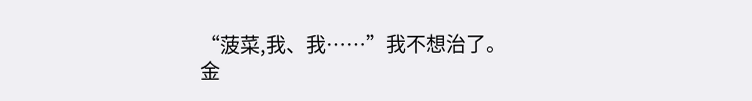“菠菜,我、我……”我不想治了。
金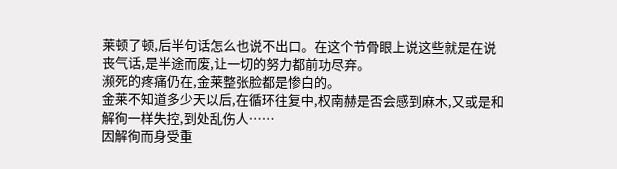莱顿了顿,后半句话怎么也说不出口。在这个节骨眼上说这些就是在说丧气话,是半途而废,让一切的努力都前功尽弃。
濒死的疼痛仍在,金莱整张脸都是惨白的。
金莱不知道多少天以后,在循环往复中,权南赫是否会感到麻木,又或是和解徇一样失控,到处乱伤人……
因解徇而身受重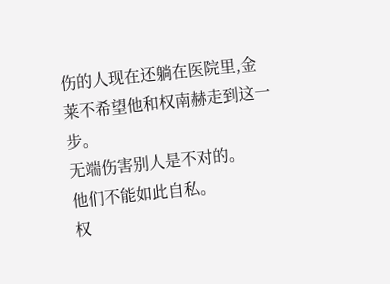伤的人现在还躺在医院里,金莱不希望他和权南赫走到这一步。
无端伤害别人是不对的。
他们不能如此自私。
权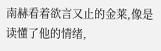南赫看着欲言又止的金莱,像是读懂了他的情绪,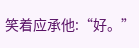笑着应承他:“好。”